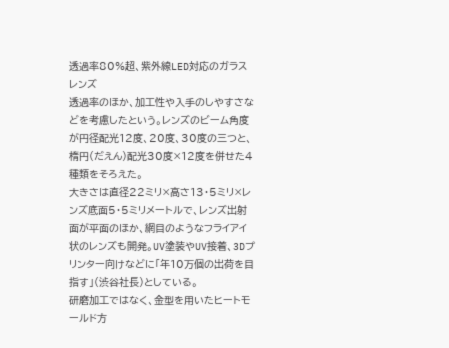透過率80%超、紫外線LED対応のガラスレンズ
透過率のほか、加工性や入手のしやすさなどを考慮したという。レンズのビーム角度が円径配光12度、20度、30度の三つと、楕円(だえん)配光30度×12度を併せた4種類をそろえた。
大きさは直径22ミリ×高さ13・5ミリ×レンズ底面5・5ミリメートルで、レンズ出射面が平面のほか、網目のようなフライアイ状のレンズも開発。UV塗装やUV接着、3Dプリンター向けなどに「年10万個の出荷を目指す」(渋谷社長)としている。
研磨加工ではなく、金型を用いたヒートモールド方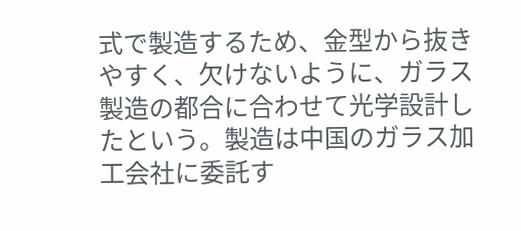式で製造するため、金型から抜きやすく、欠けないように、ガラス製造の都合に合わせて光学設計したという。製造は中国のガラス加工会社に委託す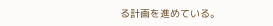る計画を進めている。